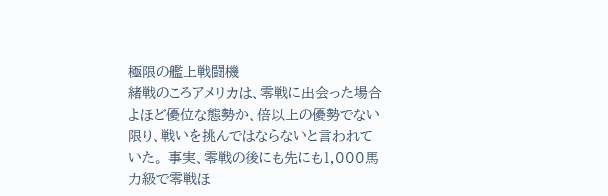極限の艦上戦闘機
緒戦のころアメリカは、零戦に出会った場合よほど優位な態勢か、倍以上の優勢でない限り、戦いを挑んではならないと言われていた。 事実、零戦の後にも先にも1,000馬力級で零戦ほ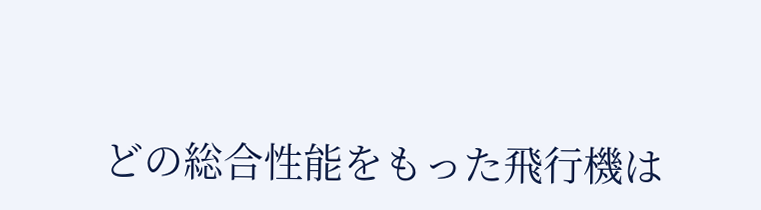どの総合性能をもった飛行機は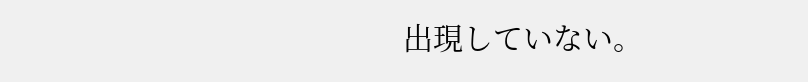出現していない。